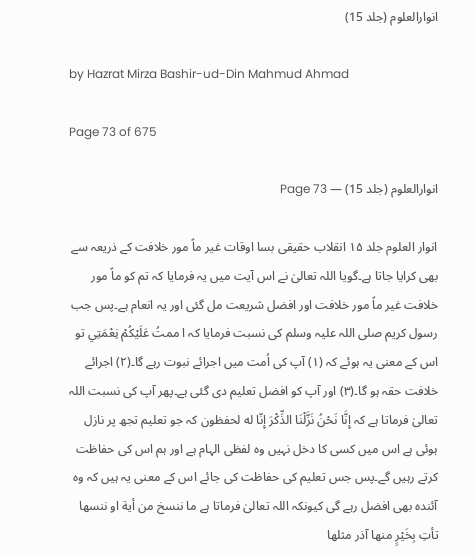انوارالعلوم (جلد 15)

by Hazrat Mirza Bashir-ud-Din Mahmud Ahmad

Page 73 of 675

انوارالعلوم (جلد 15) — Page 73

انوار العلوم جلد ۱۵ انقلاب حقیقی بسا اوقات غیر ماً مور خلافت کے ذریعہ سے بھی کرایا جاتا ہے۔گویا اللہ تعالیٰ نے اس آیت میں یہ فرمایا کہ تم کو ماً مور خلافت غیر ماً مور خلافت اور افضل شریعت مل گئی اور یہ انعام ہے۔پس جب رسول کریم صلی اللہ علیہ وسلم کی نسبت فرمایا کہ ا ممتُ عَلَيْكُمْ نِعْمَتِي تو اس کے معنی یہ ہوئے کہ (۱) آپ کی اُمت میں اجرائے نبوت رہے گا۔(۲) اجرائے خلافت حقہ ہو گا۔(۳) اور آپ کو افضل تعلیم دی گئی ہے۔پھر آپ کی نسبت اللہ تعالیٰ فرماتا ہے کہ إِنَّا نَحْنُ نَزَّلْنَا الذِّكْرَ إِنّا له لحفظون کہ جو تعلیم تجھ پر نازل ہوئی ہے اس میں کسی کا دخل نہیں وہ لفظی الہام ہے اور ہم اس کی حفاظت کرتے رہیں گے۔پس جس تعلیم کی حفاظت کی جائے اس کے معنی یہ ہیں کہ وہ آئندہ بھی افضل رہے گی کیونکہ اللہ تعالیٰ فرماتا ہے ما ننسخ من أية او ننسها تأتِ بِخَيْرٍ منها آذر مثلها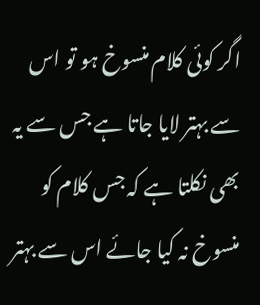اگر کوئی کلام منسوخ ہو تو اس سے بہتر لایا جاتا ہے جس سے یہ بھی نکلتا ہے کہ جس کلام کو منسوخ نہ کیا جائے اس سے بہتر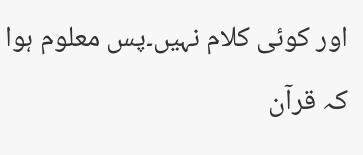اور کوئی کلام نہیں۔پس معلوم ہوا کہ قرآن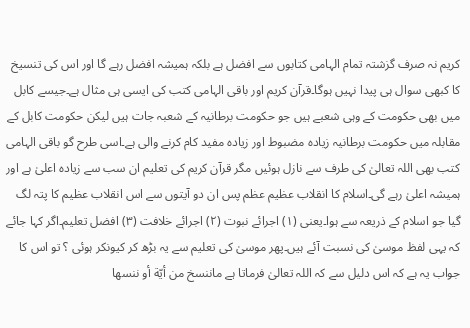کریم نہ صرف گزشتہ تمام الہامی کتابوں سے افضل ہے بلکہ ہمیشہ افضل رہے گا اور اس کی تنسیخ کا کبھی سوال ہی پیدا نہیں ہوگا۔قرآن کریم اور باقی الہامی کتب کی ایسی ہی مثال ہے۔جیسے کابل میں بھی حکومت کے وہی شعبے ہیں جو حکومت برطانیہ کے شعبہ جات ہیں لیکن حکومت کابل کے مقابلہ میں حکومت برطانیہ زیادہ مضبوط اور زیادہ مفید کام کرنے والی ہے۔اسی طرح گو باقی الہامی کتب بھی اللہ تعالیٰ کی طرف سے نازل ہوئیں مگر قرآن کریم کی تعلیم ان سب سے زیادہ اعلیٰ ہے اور ہمیشہ اعلیٰ رہے گی۔اسلام کا انقلاب عظیم عظم پس ان دو آیتوں سے اس انقلاب عظیم کا پتہ لگ گیا جو اسلام کے ذریعہ سے ہوا۔یعنی (۱) اجرائے نبوت (۲) اجرائے خلافت (۳) افضل تعلیم۔اگر کہا جائے کہ یہی لفظ موسیٰ کی نسبت آئے ہیں۔پھر موسیٰ کی تعلیم سے یہ بڑھ کر کیونکر ہوئی ؟ تو اس کا جواب یہ ہے کہ اس دلیل سے کہ اللہ تعالیٰ فرماتا ہے ماننسخ من أيّة أو ننسها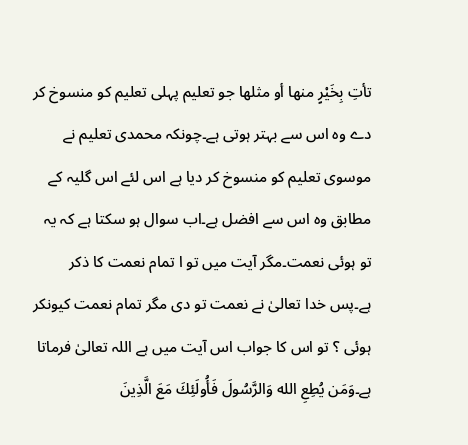تأتِ بِخَيْرٍ منها أو مثلها جو تعلیم پہلی تعلیم کو منسوخ کر دے وہ اس سے بہتر ہوتی ہے۔چونکہ محمدی تعلیم نے موسوی تعلیم کو منسوخ کر دیا ہے اس لئے اس گلیہ کے مطابق وہ اس سے افضل ہے۔اب سوال ہو سکتا ہے کہ یہ تو ہوئی نعمت۔مگر آیت میں تو ا تمام نعمت کا ذکر ہے۔پس خدا تعالیٰ نے نعمت تو دی مگر تمام نعمت کیونکر ہوئی ؟ تو اس کا جواب اس آیت میں ہے اللہ تعالیٰ فرماتا ہے۔وَمَن يُطِعِ الله وَالرَّسُولَ فَأُولَئِكَ مَعَ الَّذِينَ